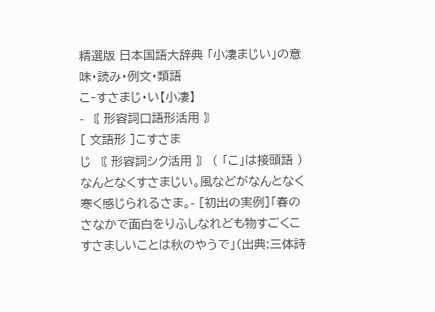精選版 日本国語大辞典 「小凄まじい」の意味・読み・例文・類語
こ‐すさまじ・い【小凄】
- 〘 形容詞口語形活用 〙
[ 文語形 ]こすさま
じ 〘 形容詞シク活用 〙 ( 「こ」は接頭語 ) なんとなくすさまじい。風などがなんとなく寒く感じられるさま。- [初出の実例]「春のさなかで面白をりふしなれども物すごくこすさましいことは秋のやうで」(出典:三体詩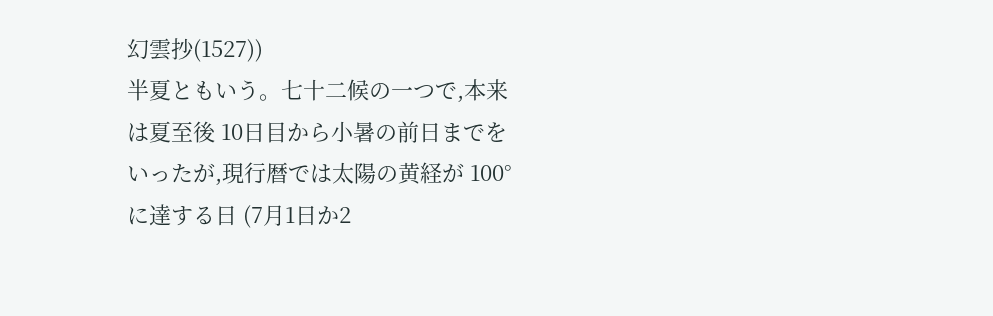幻雲抄(1527))
半夏ともいう。七十二候の一つで,本来は夏至後 10日目から小暑の前日までをいったが,現行暦では太陽の黄経が 100°に達する日 (7月1日か2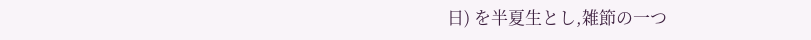日) を半夏生とし,雑節の一つ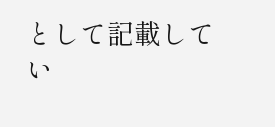として記載してい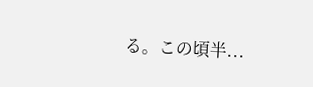る。この頃半...